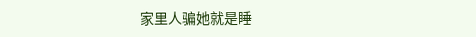家里人骗她就是睡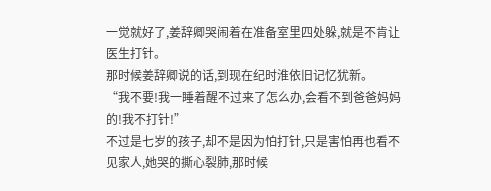一觉就好了,姜辞卿哭闹着在准备室里四处躲,就是不肯让医生打针。
那时候姜辞卿说的话,到现在纪时淮依旧记忆犹新。
“我不要!我一睡着醒不过来了怎么办,会看不到爸爸妈妈的!我不打针!”
不过是七岁的孩子,却不是因为怕打针,只是害怕再也看不见家人,她哭的撕心裂肺,那时候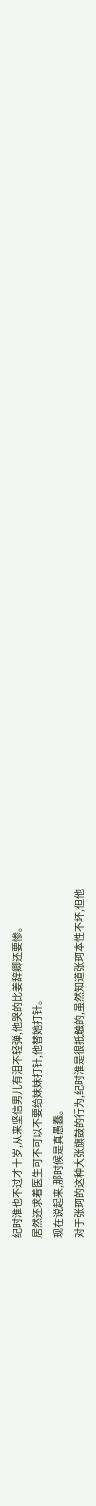纪时淮也不过才十岁,从来坚信男儿有泪不轻弹,他哭的比姜辞卿还要惨。
居然还求着医生可不可以不要给妹妹打针,他替她打针。
现在说起来,那时候是真愚蠢。
对于张珂的这种大张旗鼓的行为,纪时淮是很抵触的,虽然知道张珂本性不坏,但他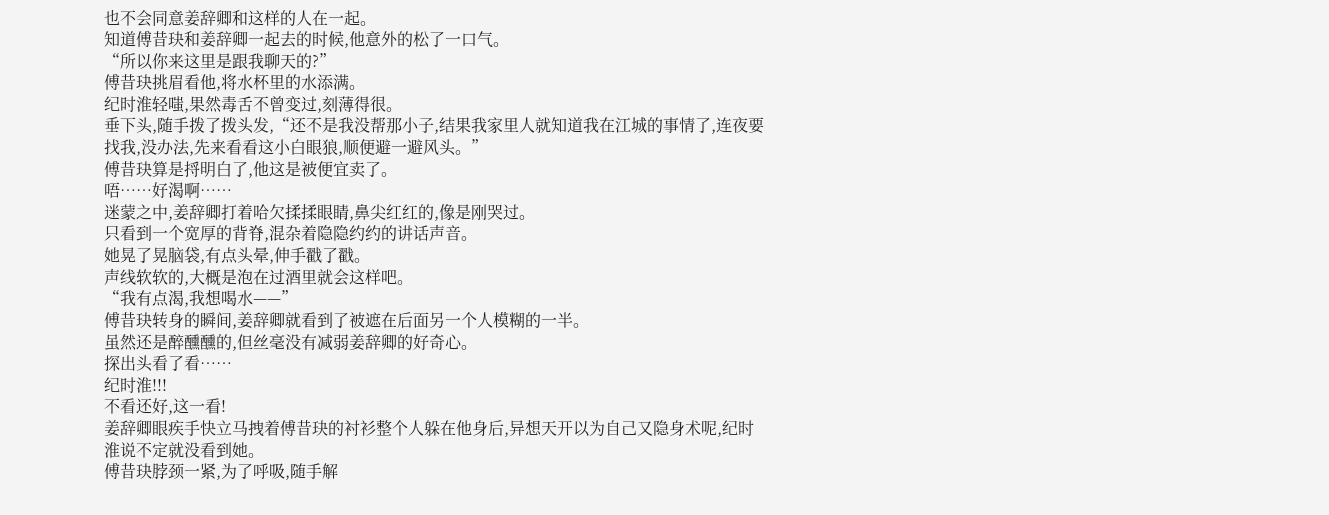也不会同意姜辞卿和这样的人在一起。
知道傅昔玦和姜辞卿一起去的时候,他意外的松了一口气。
“所以你来这里是跟我聊天的?”
傅昔玦挑眉看他,将水杯里的水添满。
纪时淮轻嗤,果然毒舌不曾变过,刻薄得很。
垂下头,随手拨了拨头发,“还不是我没帮那小子,结果我家里人就知道我在江城的事情了,连夜要找我,没办法,先来看看这小白眼狼,顺便避一避风头。”
傅昔玦算是捋明白了,他这是被便宜卖了。
唔……好渴啊……
迷蒙之中,姜辞卿打着哈欠揉揉眼睛,鼻尖红红的,像是刚哭过。
只看到一个宽厚的背脊,混杂着隐隐约约的讲话声音。
她晃了晃脑袋,有点头晕,伸手戳了戳。
声线软软的,大概是泡在过酒里就会这样吧。
“我有点渴,我想喝水——”
傅昔玦转身的瞬间,姜辞卿就看到了被遮在后面另一个人模糊的一半。
虽然还是醉醺醺的,但丝毫没有减弱姜辞卿的好奇心。
探出头看了看……
纪时淮!!!
不看还好,这一看!
姜辞卿眼疾手快立马拽着傅昔玦的衬衫整个人躲在他身后,异想天开以为自己又隐身术呢,纪时淮说不定就没看到她。
傅昔玦脖颈一紧,为了呼吸,随手解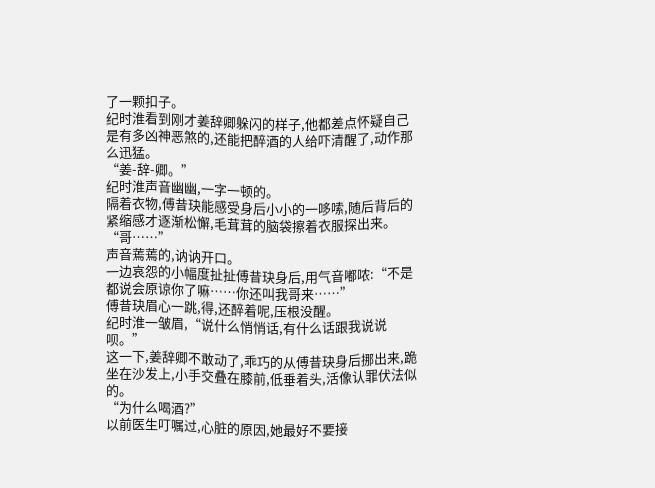了一颗扣子。
纪时淮看到刚才姜辞卿躲闪的样子,他都差点怀疑自己是有多凶神恶煞的,还能把醉酒的人给吓清醒了,动作那么迅猛。
“姜-辞-卿。”
纪时淮声音幽幽,一字一顿的。
隔着衣物,傅昔玦能感受身后小小的一哆嗦,随后背后的紧缩感才逐渐松懈,毛茸茸的脑袋擦着衣服探出来。
“哥……”
声音蔫蔫的,讷讷开口。
一边哀怨的小幅度扯扯傅昔玦身后,用气音嘟哝:“不是都说会原谅你了嘛……你还叫我哥来……”
傅昔玦眉心一跳,得,还醉着呢,压根没醒。
纪时淮一皱眉,“说什么悄悄话,有什么话跟我说说呗。”
这一下,姜辞卿不敢动了,乖巧的从傅昔玦身后挪出来,跪坐在沙发上,小手交叠在膝前,低垂着头,活像认罪伏法似的。
“为什么喝酒?”
以前医生叮嘱过,心脏的原因,她最好不要接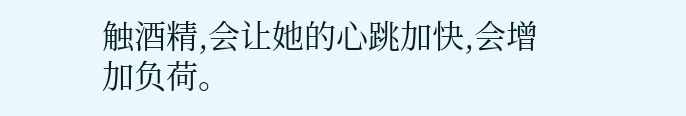触酒精,会让她的心跳加快,会增加负荷。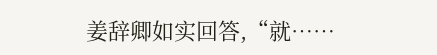姜辞卿如实回答,“就……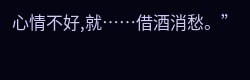心情不好,就……借酒消愁。”